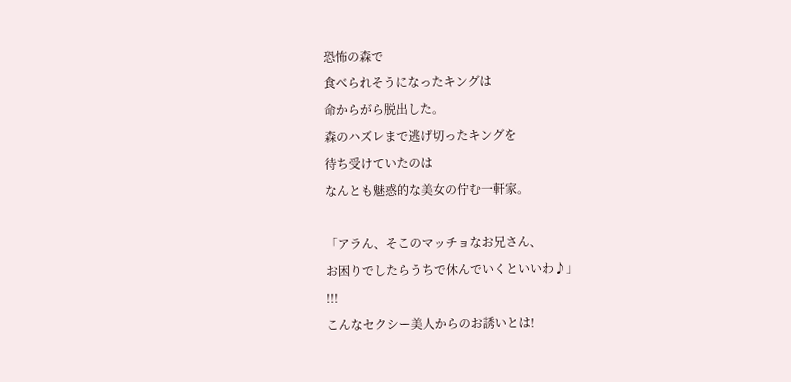恐怖の森で
食べられそうになったキングは
命からがら脱出した。
森のハズレまで逃げ切ったキングを
待ち受けていたのは
なんとも魅惑的な美女の佇む一軒家。

「アラん、そこのマッチョなお兄さん、
お困りでしたらうちで休んでいくといいわ♪」
!!!
こんなセクシー美人からのお誘いとは!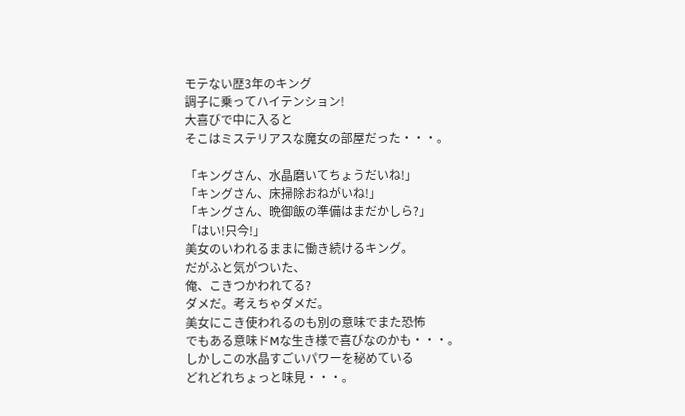モテない歴3年のキング
調子に乗ってハイテンション!
大喜びで中に入ると
そこはミステリアスな魔女の部屋だった・・・。

「キングさん、水晶磨いてちょうだいね!」
「キングさん、床掃除おねがいね!」
「キングさん、晩御飯の準備はまだかしら?」
「はい!只今!」
美女のいわれるままに働き続けるキング。
だがふと気がついた、
俺、こきつかわれてる?
ダメだ。考えちゃダメだ。
美女にこき使われるのも別の意味でまた恐怖
でもある意味ドMな生き様で喜びなのかも・・・。
しかしこの水晶すごいパワーを秘めている
どれどれちょっと味見・・・。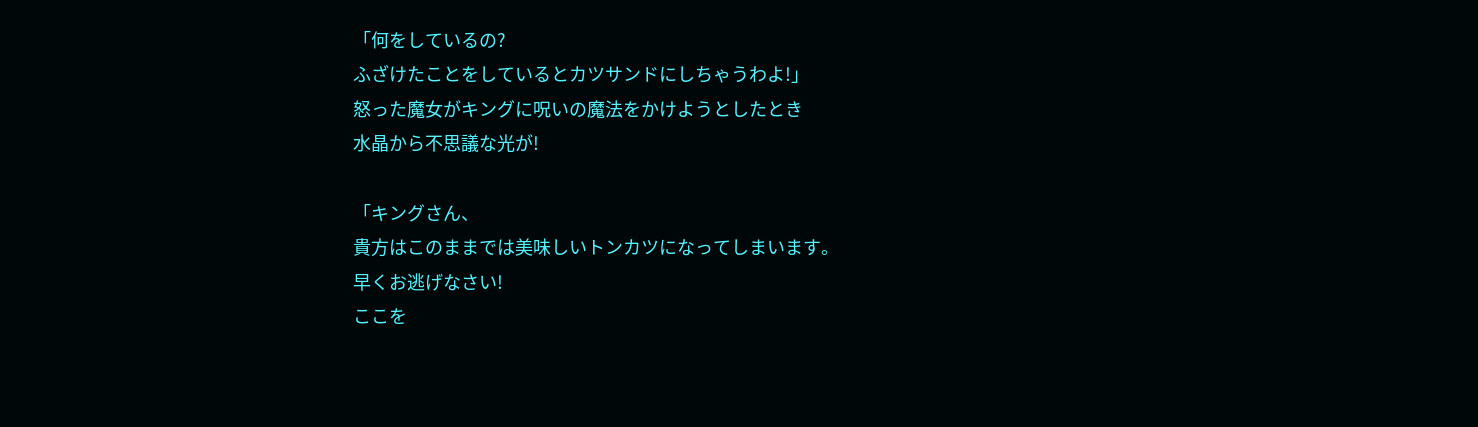「何をしているの?
ふざけたことをしているとカツサンドにしちゃうわよ!」
怒った魔女がキングに呪いの魔法をかけようとしたとき
水晶から不思議な光が!

「キングさん、
貴方はこのままでは美味しいトンカツになってしまいます。
早くお逃げなさい!
ここを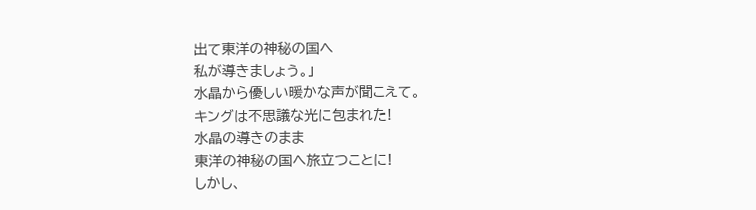出て東洋の神秘の国へ
私が導きましょう。」
水晶から優しい暖かな声が聞こえて。
キングは不思議な光に包まれた!
水晶の導きのまま
東洋の神秘の国へ旅立つことに!
しかし、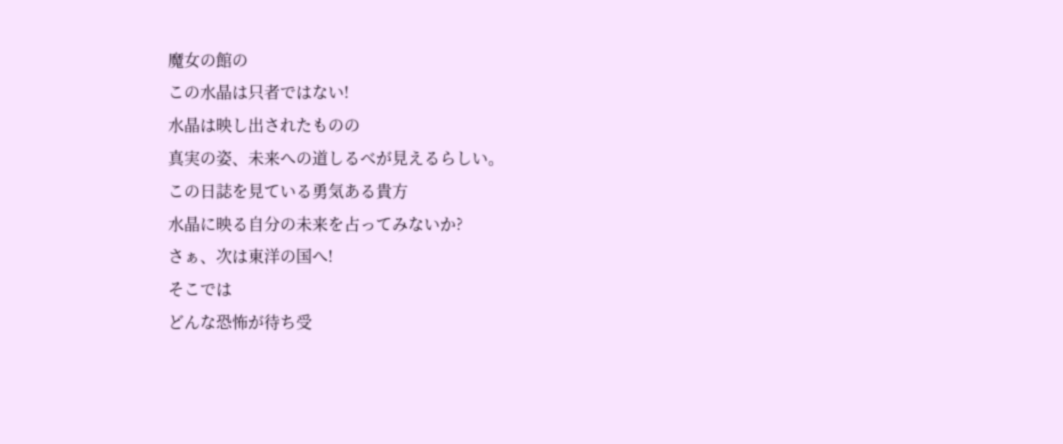魔女の館の
この水晶は只者ではない!
水晶は映し出されたものの
真実の姿、未来への道しるべが見えるらしい。
この日誌を見ている勇気ある貴方
水晶に映る自分の未来を占ってみないか?
さぁ、次は東洋の国へ!
そこでは
どんな恐怖が待ち受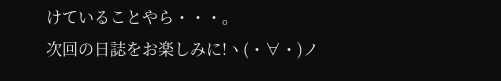けていることやら・・・。
次回の日誌をお楽しみに!ヽ(・∀・)ノ